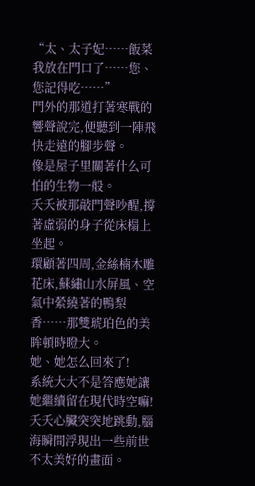“太、太子妃……飯菜我放在門口了……您、您記得吃……”
門外的那道打著寒戰的響聲說完,便聽到一陣飛快走遠的腳步聲。
像是屋子里關著什么可怕的生物一般。
夭夭被那敲門聲吵醒,撐著虛弱的身子從床榻上坐起。
環顧著四周,金絲楠木雕花床,蘇繡山水屏風、空氣中縈繞著的鴨梨香……那雙琥珀色的美眸頓時瞪大。
她、她怎么回來了!
系統大大不是答應她讓她繼續留在現代時空嘛!
夭夭心臟突突地跳動,腦海瞬間浮現出一些前世不太美好的畫面。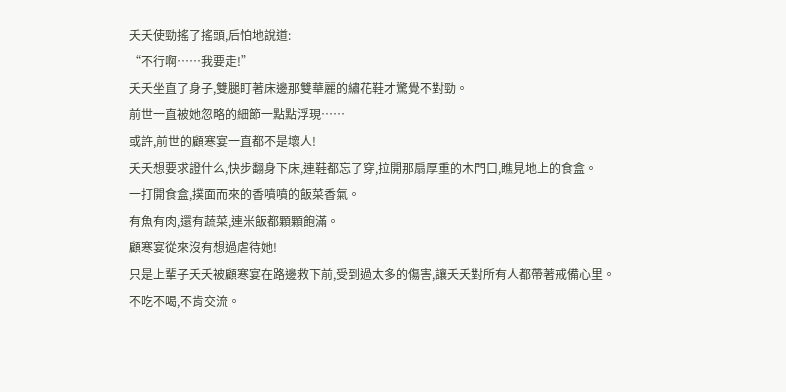夭夭使勁搖了搖頭,后怕地說道:
“不行啊……我要走!”
夭夭坐直了身子,雙腿盯著床邊那雙華麗的繡花鞋才驚覺不對勁。
前世一直被她忽略的細節一點點浮現……
或許,前世的顧寒宴一直都不是壞人!
夭夭想要求證什么,快步翻身下床,連鞋都忘了穿,拉開那扇厚重的木門口,瞧見地上的食盒。
一打開食盒,撲面而來的香噴噴的飯菜香氣。
有魚有肉,還有蔬菜,連米飯都顆顆飽滿。
顧寒宴從來沒有想過虐待她!
只是上輩子夭夭被顧寒宴在路邊救下前,受到過太多的傷害,讓夭夭對所有人都帶著戒備心里。
不吃不喝,不肯交流。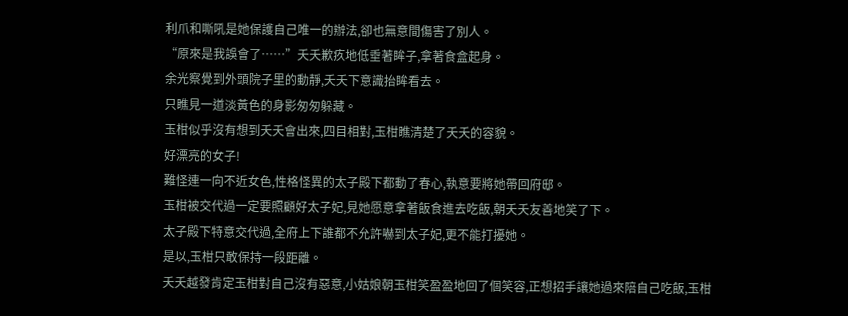利爪和嘶吼是她保護自己唯一的辦法,卻也無意間傷害了別人。
“原來是我誤會了……”夭夭歉疚地低垂著眸子,拿著食盒起身。
余光察覺到外頭院子里的動靜,夭夭下意識抬眸看去。
只瞧見一道淡黃色的身影匆匆躲藏。
玉柑似乎沒有想到夭夭會出來,四目相對,玉柑瞧清楚了夭夭的容貌。
好漂亮的女子!
難怪連一向不近女色,性格怪異的太子殿下都動了春心,執意要將她帶回府邸。
玉柑被交代過一定要照顧好太子妃,見她愿意拿著飯食進去吃飯,朝夭夭友善地笑了下。
太子殿下特意交代過,全府上下誰都不允許嚇到太子妃,更不能打擾她。
是以,玉柑只敢保持一段距離。
夭夭越發肯定玉柑對自己沒有惡意,小姑娘朝玉柑笑盈盈地回了個笑容,正想招手讓她過來陪自己吃飯,玉柑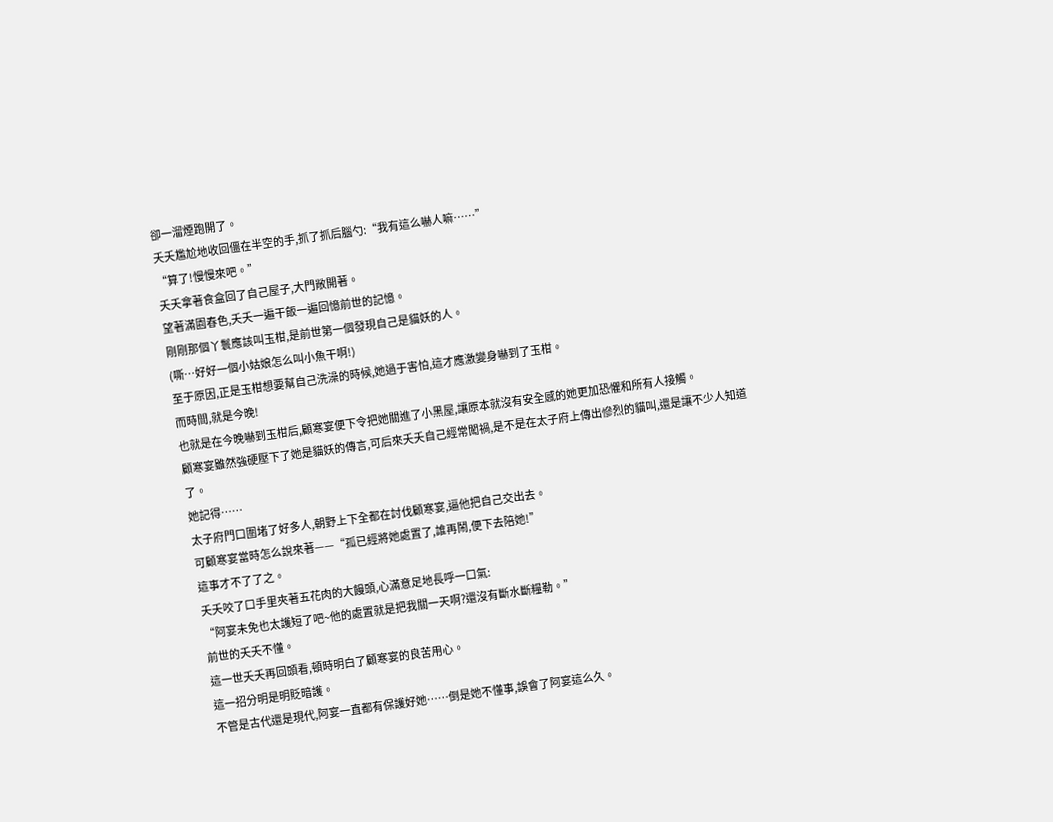卻一溜煙跑開了。
夭夭尷尬地收回僵在半空的手,抓了抓后腦勺:“我有這么嚇人嘛……”
“算了!慢慢來吧。”
夭夭拿著食盒回了自己屋子,大門敞開著。
望著滿園春色,夭夭一遍干飯一遍回憶前世的記憶。
剛剛那個丫鬟應該叫玉柑,是前世第一個發現自己是貓妖的人。
(嘶…好好一個小姑娘怎么叫小魚干啊!)
至于原因,正是玉柑想要幫自己洗澡的時候,她過于害怕,這才應激變身嚇到了玉柑。
而時間,就是今晚!
也就是在今晚嚇到玉柑后,顧寒宴便下令把她關進了小黑屋,讓原本就沒有安全感的她更加恐懼和所有人接觸。
顧寒宴雖然強硬壓下了她是貓妖的傳言,可后來夭夭自己經常闖禍,是不是在太子府上傳出慘烈的貓叫,還是讓不少人知道了。
她記得……
太子府門口圍堵了好多人,朝野上下全都在討伐顧寒宴,逼他把自己交出去。
可顧寒宴當時怎么說來著——“孤已經將她處置了,誰再鬧,便下去陪她!”
這事才不了了之。
夭夭咬了口手里夾著五花肉的大饅頭,心滿意足地長呼一口氣:
“阿宴未免也太護短了吧~他的處置就是把我關一天啊?還沒有斷水斷糧勒。”
前世的夭夭不懂。
這一世夭夭再回頭看,頓時明白了顧寒宴的良苦用心。
這一招分明是明貶暗護。
不管是古代還是現代,阿宴一直都有保護好她……倒是她不懂事,誤會了阿宴這么久。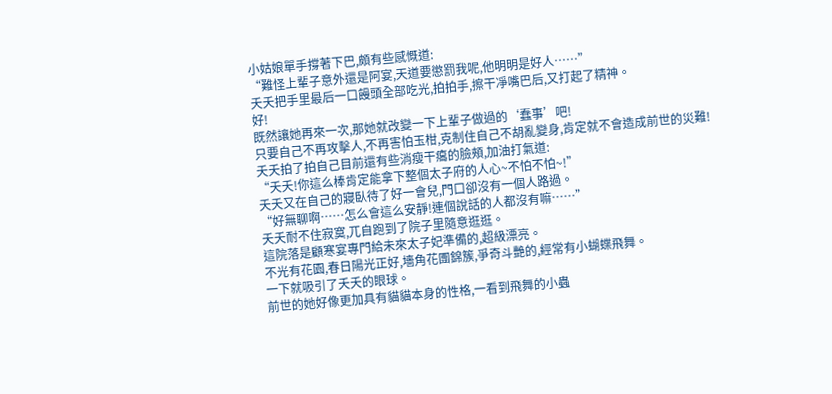小姑娘單手撐著下巴,頗有些感慨道:
“難怪上輩子意外還是阿宴,天道要懲罰我呢,他明明是好人……”
夭夭把手里最后一口饅頭全部吃光,拍拍手,擦干凈嘴巴后,又打起了精神。
好!
既然讓她再來一次,那她就改變一下上輩子做過的‘蠢事’吧!
只要自己不再攻擊人,不再害怕玉柑,克制住自己不胡亂變身,肯定就不會造成前世的災難!
夭夭拍了拍自己目前還有些消瘦干癟的臉頰,加油打氣道:
“夭夭!你這么棒肯定能拿下整個太子府的人心~不怕不怕~!”
夭夭又在自己的寢臥待了好一會兒,門口卻沒有一個人路過。
“好無聊啊……怎么會這么安靜!連個說話的人都沒有嘛……”
夭夭耐不住寂寞,兀自跑到了院子里隨意逛逛。
這院落是顧寒宴專門給未來太子妃準備的,超級漂亮。
不光有花園,春日陽光正好,墻角花團錦簇,爭奇斗艷的,經常有小蝴蝶飛舞。
一下就吸引了夭夭的眼球。
前世的她好像更加具有貓貓本身的性格,一看到飛舞的小蟲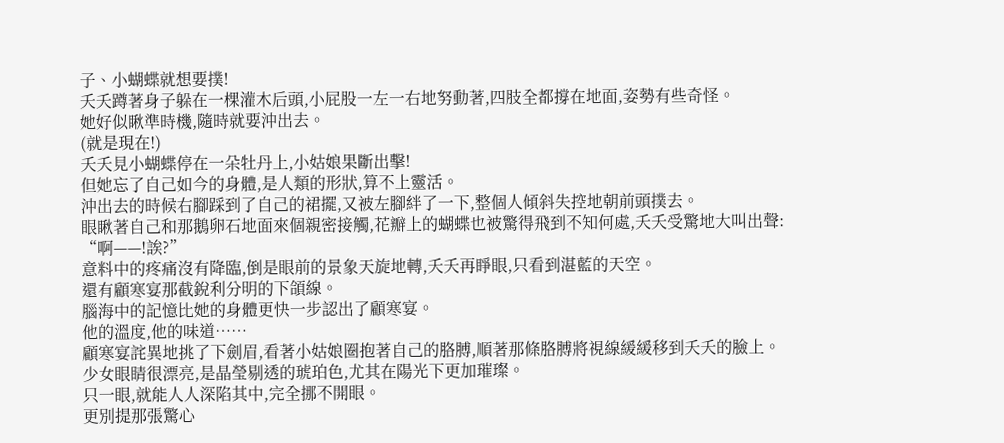子、小蝴蝶就想要撲!
夭夭蹲著身子躲在一棵灌木后頭,小屁股一左一右地努動著,四肢全都撐在地面,姿勢有些奇怪。
她好似瞅準時機,隨時就要沖出去。
(就是現在!)
夭夭見小蝴蝶停在一朵牡丹上,小姑娘果斷出擊!
但她忘了自己如今的身體,是人類的形狀,算不上靈活。
沖出去的時候右腳踩到了自己的裙擺,又被左腳絆了一下,整個人傾斜失控地朝前頭撲去。
眼瞅著自己和那鵝卵石地面來個親密接觸,花瓣上的蝴蝶也被驚得飛到不知何處,夭夭受驚地大叫出聲:
“啊——!誒?”
意料中的疼痛沒有降臨,倒是眼前的景象天旋地轉,夭夭再睜眼,只看到湛藍的天空。
還有顧寒宴那截銳利分明的下頜線。
腦海中的記憶比她的身體更快一步認出了顧寒宴。
他的溫度,他的味道……
顧寒宴詫異地挑了下劍眉,看著小姑娘圈抱著自己的胳膊,順著那條胳膊將視線緩緩移到夭夭的臉上。
少女眼睛很漂亮,是晶瑩剔透的琥珀色,尤其在陽光下更加璀璨。
只一眼,就能人人深陷其中,完全挪不開眼。
更別提那張驚心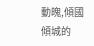動魄,傾國傾城的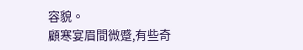容貌。
顧寒宴眉間微蹙,有些奇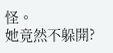怪。
她竟然不躲開?